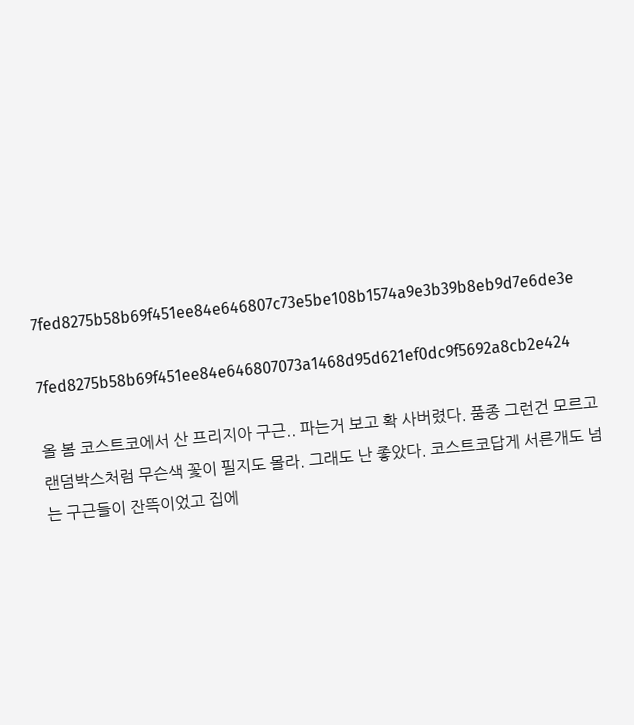7fed8275b58b69f451ee84e646807c73e5be108b1574a9e3b39b8eb9d7e6de3e

7fed8275b58b69f451ee84e646807073a1468d95d621ef0dc9f5692a8cb2e424

올 봄 코스트코에서 산 프리지아 구근.. 파는거 보고 확 사버렸다. 품종 그런건 모르고 랜덤박스처럼 무슨색 꽃이 필지도 몰라. 그래도 난 좋았다. 코스트코답게 서른개도 넘는 구근들이 잔뜩이었고 집에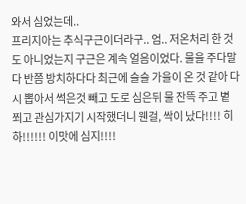와서 심었는데..
프리지아는 추식구근이더라구.. 엄.. 저온처리 한 것도 아니었는지 구근은 계속 얼음이었다. 물을 주다말다 반쯤 방치하다다 최근에 슬슬 가을이 온 것 같아 다시 뽑아서 썩은것 빼고 도로 심은뒤 물 잔뜩 주고 볕 쬐고 관심가지기 시작했더니 웬걸, 싹이 났다!!!! 히하!!!!!! 이맛에 심지!!!!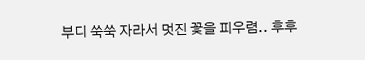부디 쑥쑥 자라서 멋진 꽃을 피우렴.. 후후